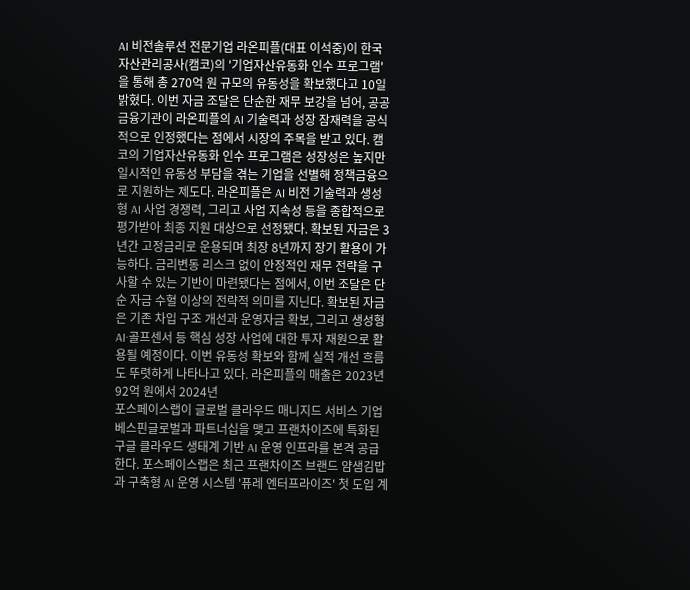AI 비전솔루션 전문기업 라온피플(대표 이석중)이 한국자산관리공사(캠코)의 '기업자산유동화 인수 프로그램'을 통해 총 270억 원 규모의 유동성을 확보했다고 10일 밝혔다. 이번 자금 조달은 단순한 재무 보강을 넘어, 공공 금융기관이 라온피플의 AI 기술력과 성장 잠재력을 공식적으로 인정했다는 점에서 시장의 주목을 받고 있다. 캠코의 기업자산유동화 인수 프로그램은 성장성은 높지만 일시적인 유동성 부담을 겪는 기업을 선별해 정책금융으로 지원하는 제도다. 라온피플은 AI 비전 기술력과 생성형 AI 사업 경쟁력, 그리고 사업 지속성 등을 종합적으로 평가받아 최종 지원 대상으로 선정됐다. 확보된 자금은 3년간 고정금리로 운용되며 최장 8년까지 장기 활용이 가능하다. 금리변동 리스크 없이 안정적인 재무 전략을 구사할 수 있는 기반이 마련됐다는 점에서, 이번 조달은 단순 자금 수혈 이상의 전략적 의미를 지닌다. 확보된 자금은 기존 차입 구조 개선과 운영자금 확보, 그리고 생성형 AI·골프센서 등 핵심 성장 사업에 대한 투자 재원으로 활용될 예정이다. 이번 유동성 확보와 함께 실적 개선 흐름도 뚜렷하게 나타나고 있다. 라온피플의 매출은 2023년 92억 원에서 2024년
포스페이스랩이 글로벌 클라우드 매니지드 서비스 기업 베스핀글로벌과 파트너십을 맺고 프랜차이즈에 특화된 구글 클라우드 생태계 기반 AI 운영 인프라를 본격 공급한다. 포스페이스랩은 최근 프랜차이즈 브랜드 얌샘김밥과 구축형 AI 운영 시스템 '퓨레 엔터프라이즈' 첫 도입 계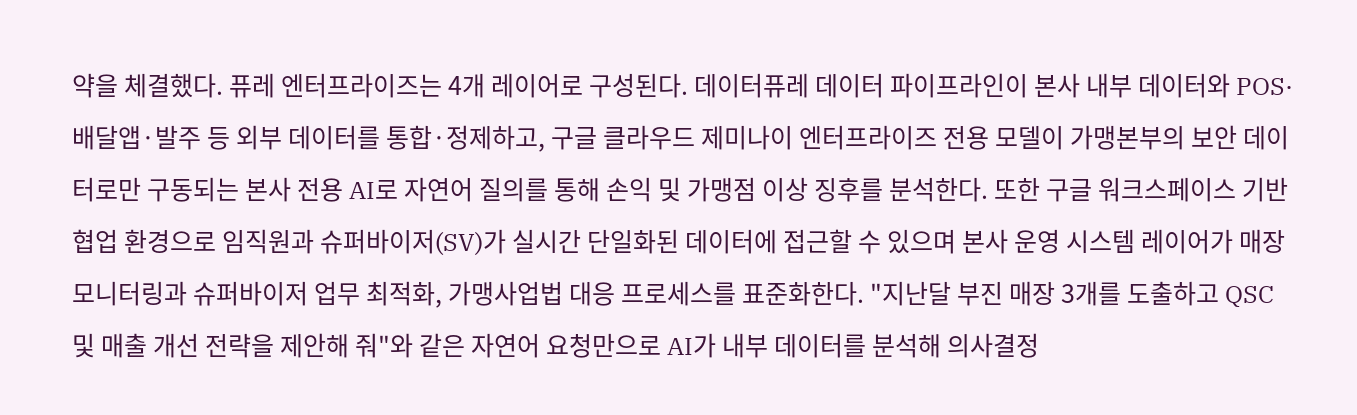약을 체결했다. 퓨레 엔터프라이즈는 4개 레이어로 구성된다. 데이터퓨레 데이터 파이프라인이 본사 내부 데이터와 POS·배달앱·발주 등 외부 데이터를 통합·정제하고, 구글 클라우드 제미나이 엔터프라이즈 전용 모델이 가맹본부의 보안 데이터로만 구동되는 본사 전용 AI로 자연어 질의를 통해 손익 및 가맹점 이상 징후를 분석한다. 또한 구글 워크스페이스 기반 협업 환경으로 임직원과 슈퍼바이저(SV)가 실시간 단일화된 데이터에 접근할 수 있으며 본사 운영 시스템 레이어가 매장 모니터링과 슈퍼바이저 업무 최적화, 가맹사업법 대응 프로세스를 표준화한다. "지난달 부진 매장 3개를 도출하고 QSC 및 매출 개선 전략을 제안해 줘"와 같은 자연어 요청만으로 AI가 내부 데이터를 분석해 의사결정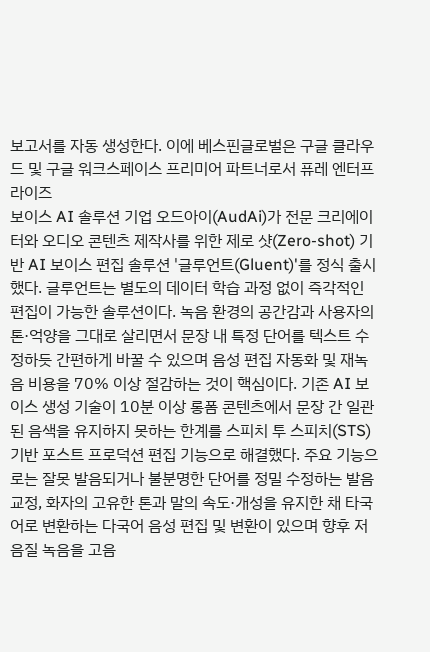보고서를 자동 생성한다. 이에 베스핀글로벌은 구글 클라우드 및 구글 워크스페이스 프리미어 파트너로서 퓨레 엔터프라이즈
보이스 AI 솔루션 기업 오드아이(AudAi)가 전문 크리에이터와 오디오 콘텐츠 제작사를 위한 제로 샷(Zero-shot) 기반 AI 보이스 편집 솔루션 '글루언트(Gluent)'를 정식 출시했다. 글루언트는 별도의 데이터 학습 과정 없이 즉각적인 편집이 가능한 솔루션이다. 녹음 환경의 공간감과 사용자의 톤·억양을 그대로 살리면서 문장 내 특정 단어를 텍스트 수정하듯 간편하게 바꿀 수 있으며 음성 편집 자동화 및 재녹음 비용을 70% 이상 절감하는 것이 핵심이다. 기존 AI 보이스 생성 기술이 10분 이상 롱폼 콘텐츠에서 문장 간 일관된 음색을 유지하지 못하는 한계를 스피치 투 스피치(STS) 기반 포스트 프로덕션 편집 기능으로 해결했다. 주요 기능으로는 잘못 발음되거나 불분명한 단어를 정밀 수정하는 발음 교정, 화자의 고유한 톤과 말의 속도·개성을 유지한 채 타국어로 변환하는 다국어 음성 편집 및 변환이 있으며 향후 저음질 녹음을 고음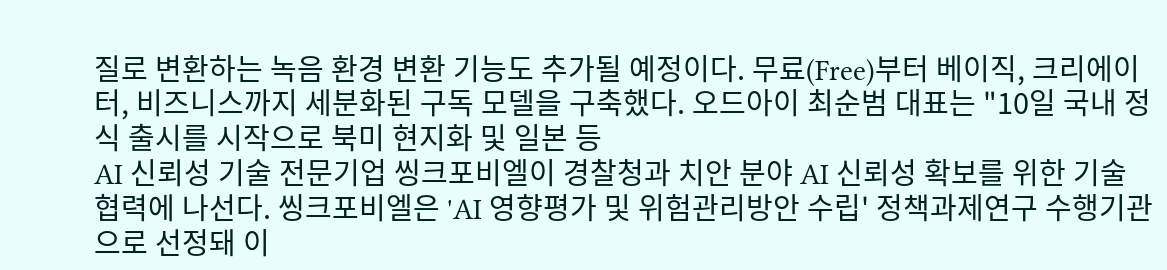질로 변환하는 녹음 환경 변환 기능도 추가될 예정이다. 무료(Free)부터 베이직, 크리에이터, 비즈니스까지 세분화된 구독 모델을 구축했다. 오드아이 최순범 대표는 "10일 국내 정식 출시를 시작으로 북미 현지화 및 일본 등
AI 신뢰성 기술 전문기업 씽크포비엘이 경찰청과 치안 분야 AI 신뢰성 확보를 위한 기술 협력에 나선다. 씽크포비엘은 'AI 영향평가 및 위험관리방안 수립' 정책과제연구 수행기관으로 선정돼 이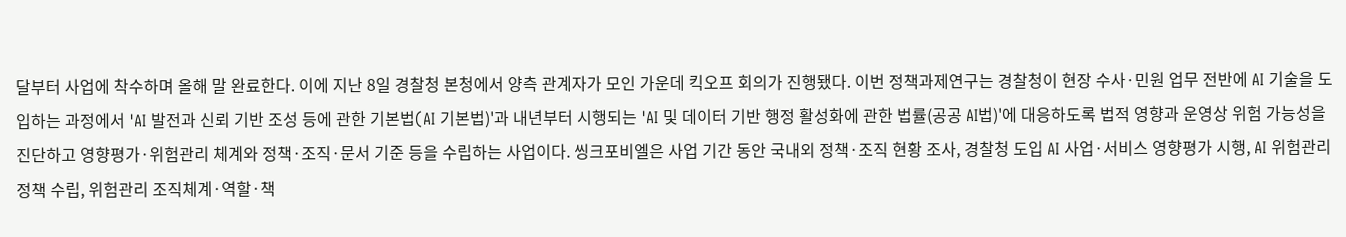달부터 사업에 착수하며 올해 말 완료한다. 이에 지난 8일 경찰청 본청에서 양측 관계자가 모인 가운데 킥오프 회의가 진행됐다. 이번 정책과제연구는 경찰청이 현장 수사·민원 업무 전반에 AI 기술을 도입하는 과정에서 'AI 발전과 신뢰 기반 조성 등에 관한 기본법(AI 기본법)'과 내년부터 시행되는 'AI 및 데이터 기반 행정 활성화에 관한 법률(공공 AI법)'에 대응하도록 법적 영향과 운영상 위험 가능성을 진단하고 영향평가·위험관리 체계와 정책·조직·문서 기준 등을 수립하는 사업이다. 씽크포비엘은 사업 기간 동안 국내외 정책·조직 현황 조사, 경찰청 도입 AI 사업·서비스 영향평가 시행, AI 위험관리 정책 수립, 위험관리 조직체계·역할·책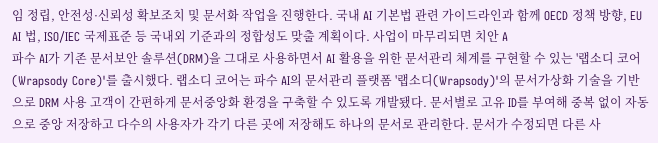임 정립, 안전성·신뢰성 확보조치 및 문서화 작업을 진행한다. 국내 AI 기본법 관련 가이드라인과 함께 OECD 정책 방향, EU AI 법, ISO/IEC 국제표준 등 국내외 기준과의 정합성도 맞출 계획이다. 사업이 마무리되면 치안 A
파수 AI가 기존 문서보안 솔루션(DRM)을 그대로 사용하면서 AI 활용을 위한 문서관리 체계를 구현할 수 있는 '랩소디 코어(Wrapsody Core)'를 출시했다. 랩소디 코어는 파수 AI의 문서관리 플랫폼 '랩소디(Wrapsody)'의 문서가상화 기술을 기반으로 DRM 사용 고객이 간편하게 문서중앙화 환경을 구축할 수 있도록 개발됐다. 문서별로 고유 ID를 부여해 중복 없이 자동으로 중앙 저장하고 다수의 사용자가 각기 다른 곳에 저장해도 하나의 문서로 관리한다. 문서가 수정되면 다른 사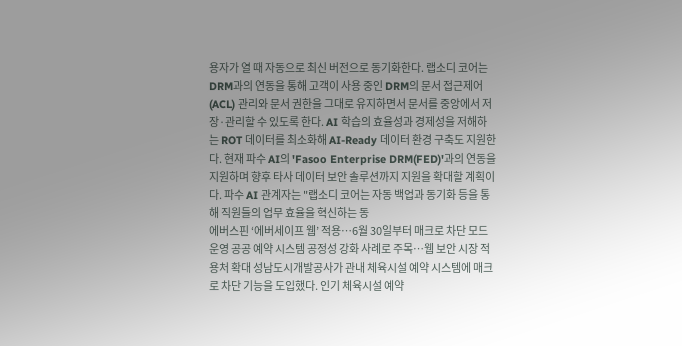용자가 열 때 자동으로 최신 버전으로 동기화한다. 랩소디 코어는 DRM과의 연동을 통해 고객이 사용 중인 DRM의 문서 접근제어(ACL) 관리와 문서 권한을 그대로 유지하면서 문서를 중앙에서 저장·관리할 수 있도록 한다. AI 학습의 효율성과 경제성을 저해하는 ROT 데이터를 최소화해 AI-Ready 데이터 환경 구축도 지원한다. 현재 파수 AI의 'Fasoo Enterprise DRM(FED)'과의 연동을 지원하며 향후 타사 데이터 보안 솔루션까지 지원을 확대할 계획이다. 파수 AI 관계자는 "랩소디 코어는 자동 백업과 동기화 등을 통해 직원들의 업무 효율을 혁신하는 동
에버스핀 ‘에버세이프 웹’ 적용…6월 30일부터 매크로 차단 모드 운영 공공 예약 시스템 공정성 강화 사례로 주목…웹 보안 시장 적용처 확대 성남도시개발공사가 관내 체육시설 예약 시스템에 매크로 차단 기능을 도입했다. 인기 체육시설 예약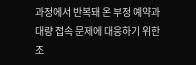과정에서 반복돼 온 부정 예약과 대량 접속 문제에 대응하기 위한 조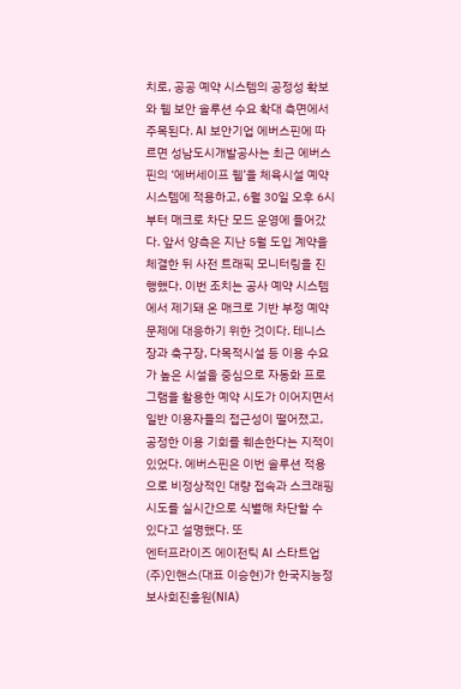치로, 공공 예약 시스템의 공정성 확보와 웹 보안 솔루션 수요 확대 측면에서 주목된다. AI 보안기업 에버스핀에 따르면 성남도시개발공사는 최근 에버스핀의 ‘에버세이프 웹’을 체육시설 예약 시스템에 적용하고, 6월 30일 오후 6시부터 매크로 차단 모드 운영에 들어갔다. 앞서 양측은 지난 5월 도입 계약을 체결한 뒤 사전 트래픽 모니터링을 진행했다. 이번 조치는 공사 예약 시스템에서 제기돼 온 매크로 기반 부정 예약 문제에 대응하기 위한 것이다. 테니스장과 축구장, 다목적시설 등 이용 수요가 높은 시설을 중심으로 자동화 프로그램을 활용한 예약 시도가 이어지면서 일반 이용자들의 접근성이 떨어졌고, 공정한 이용 기회를 훼손한다는 지적이 있었다. 에버스핀은 이번 솔루션 적용으로 비정상적인 대량 접속과 스크래핑 시도를 실시간으로 식별해 차단할 수 있다고 설명했다. 또
엔터프라이즈 에이전틱 AI 스타트업 (주)인핸스(대표 이승현)가 한국지능정보사회진흥원(NIA)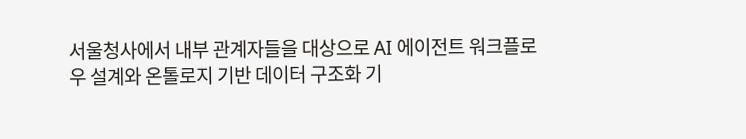서울청사에서 내부 관계자들을 대상으로 AI 에이전트 워크플로우 설계와 온톨로지 기반 데이터 구조화 기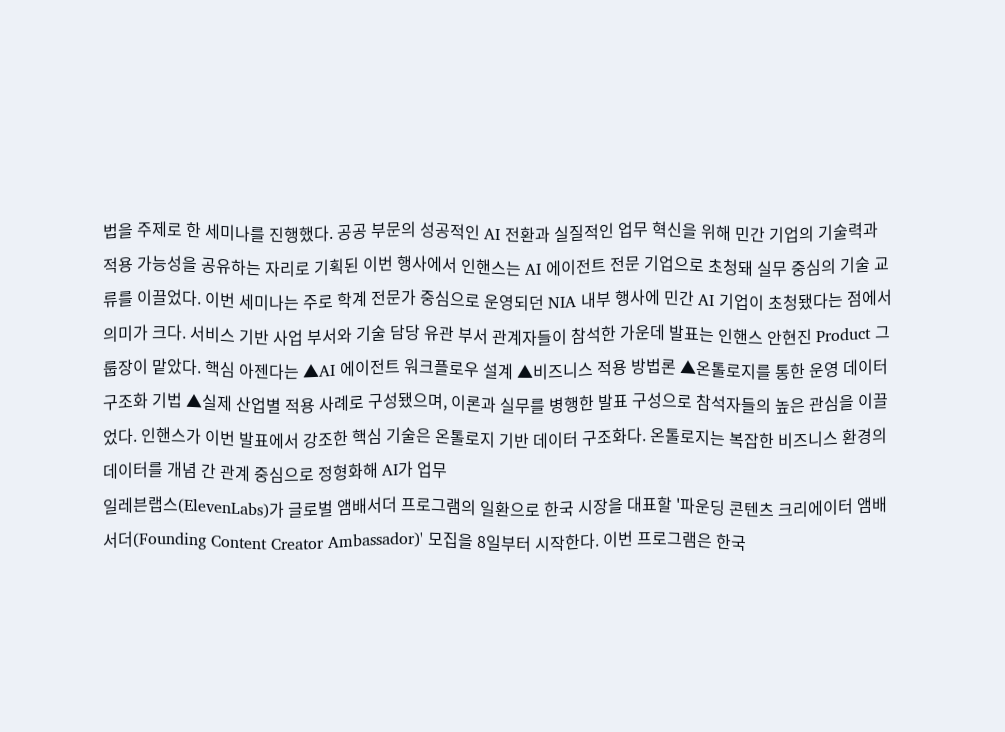법을 주제로 한 세미나를 진행했다. 공공 부문의 성공적인 AI 전환과 실질적인 업무 혁신을 위해 민간 기업의 기술력과 적용 가능성을 공유하는 자리로 기획된 이번 행사에서 인핸스는 AI 에이전트 전문 기업으로 초청돼 실무 중심의 기술 교류를 이끌었다. 이번 세미나는 주로 학계 전문가 중심으로 운영되던 NIA 내부 행사에 민간 AI 기업이 초청됐다는 점에서 의미가 크다. 서비스 기반 사업 부서와 기술 담당 유관 부서 관계자들이 참석한 가운데 발표는 인핸스 안현진 Product 그룹장이 맡았다. 핵심 아젠다는 ▲AI 에이전트 워크플로우 설계 ▲비즈니스 적용 방법론 ▲온톨로지를 통한 운영 데이터 구조화 기법 ▲실제 산업별 적용 사례로 구성됐으며, 이론과 실무를 병행한 발표 구성으로 참석자들의 높은 관심을 이끌었다. 인핸스가 이번 발표에서 강조한 핵심 기술은 온톨로지 기반 데이터 구조화다. 온톨로지는 복잡한 비즈니스 환경의 데이터를 개념 간 관계 중심으로 정형화해 AI가 업무
일레븐랩스(ElevenLabs)가 글로벌 앰배서더 프로그램의 일환으로 한국 시장을 대표할 '파운딩 콘텐츠 크리에이터 앰배서더(Founding Content Creator Ambassador)' 모집을 8일부터 시작한다. 이번 프로그램은 한국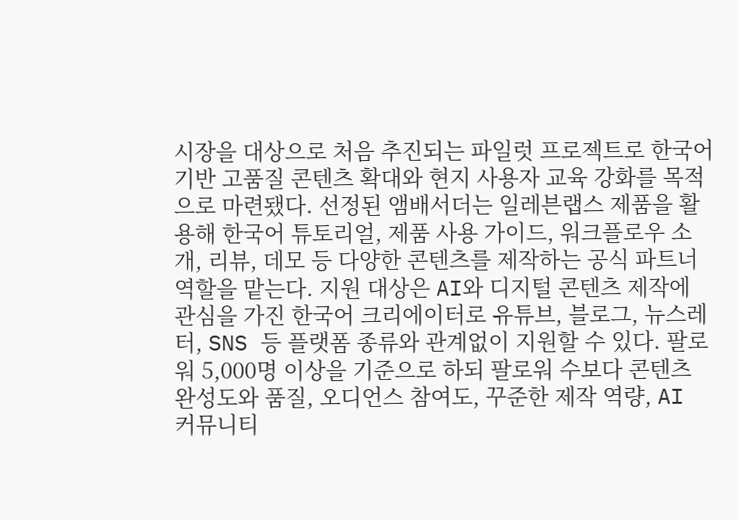시장을 대상으로 처음 추진되는 파일럿 프로젝트로 한국어 기반 고품질 콘텐츠 확대와 현지 사용자 교육 강화를 목적으로 마련됐다. 선정된 앰배서더는 일레븐랩스 제품을 활용해 한국어 튜토리얼, 제품 사용 가이드, 워크플로우 소개, 리뷰, 데모 등 다양한 콘텐츠를 제작하는 공식 파트너 역할을 맡는다. 지원 대상은 AI와 디지털 콘텐츠 제작에 관심을 가진 한국어 크리에이터로 유튜브, 블로그, 뉴스레터, SNS 등 플랫폼 종류와 관계없이 지원할 수 있다. 팔로워 5,000명 이상을 기준으로 하되 팔로워 수보다 콘텐츠 완성도와 품질, 오디언스 참여도, 꾸준한 제작 역량, AI 커뮤니티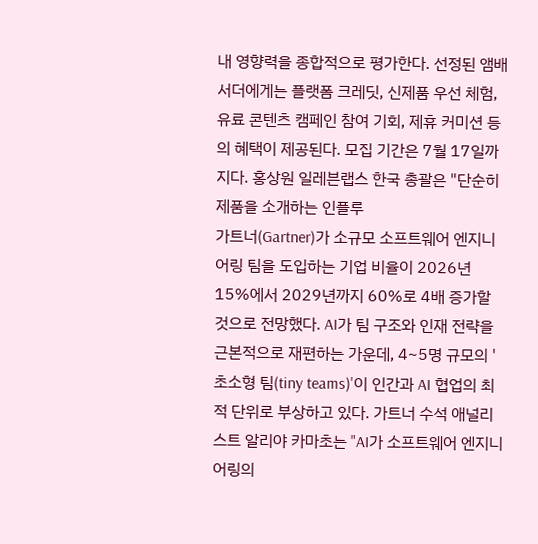내 영향력을 종합적으로 평가한다. 선정된 앰배서더에게는 플랫폼 크레딧, 신제품 우선 체험, 유료 콘텐츠 캠페인 참여 기회, 제휴 커미션 등의 혜택이 제공된다. 모집 기간은 7월 17일까지다. 홍상원 일레븐랩스 한국 총괄은 "단순히 제품을 소개하는 인플루
가트너(Gartner)가 소규모 소프트웨어 엔지니어링 팀을 도입하는 기업 비율이 2026년 15%에서 2029년까지 60%로 4배 증가할 것으로 전망했다. AI가 팀 구조와 인재 전략을 근본적으로 재편하는 가운데, 4~5명 규모의 '초소형 팀(tiny teams)'이 인간과 AI 협업의 최적 단위로 부상하고 있다. 가트너 수석 애널리스트 알리야 카마초는 "AI가 소프트웨어 엔지니어링의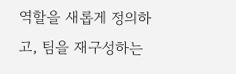역할을 새롭게 정의하고, 팀을 재구성하는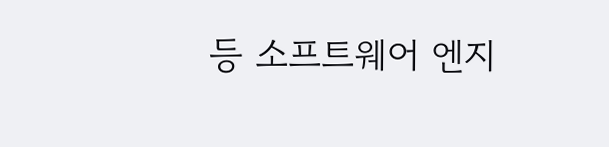등 소프트웨어 엔지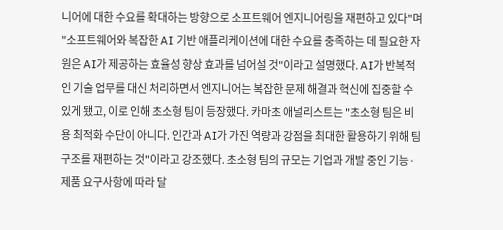니어에 대한 수요를 확대하는 방향으로 소프트웨어 엔지니어링을 재편하고 있다"며 "소프트웨어와 복잡한 AI 기반 애플리케이션에 대한 수요를 충족하는 데 필요한 자원은 AI가 제공하는 효율성 향상 효과를 넘어설 것"이라고 설명했다. AI가 반복적인 기술 업무를 대신 처리하면서 엔지니어는 복잡한 문제 해결과 혁신에 집중할 수 있게 됐고, 이로 인해 초소형 팀이 등장했다. 카마초 애널리스트는 "초소형 팀은 비용 최적화 수단이 아니다. 인간과 AI가 가진 역량과 강점을 최대한 활용하기 위해 팀 구조를 재편하는 것"이라고 강조했다. 초소형 팀의 규모는 기업과 개발 중인 기능·제품 요구사항에 따라 달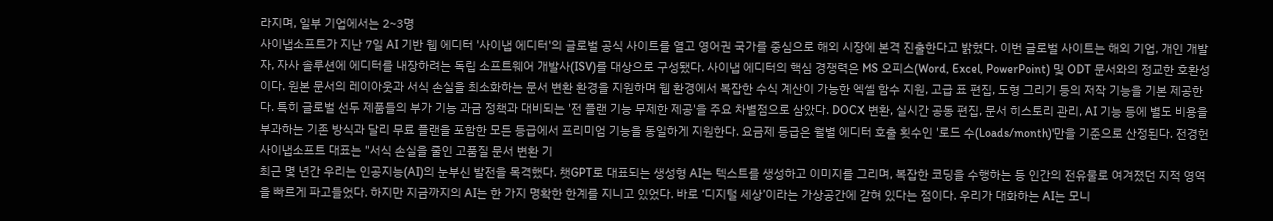라지며, 일부 기업에서는 2~3명
사이냅소프트가 지난 7일 AI 기반 웹 에디터 '사이냅 에디터'의 글로벌 공식 사이트를 열고 영어권 국가를 중심으로 해외 시장에 본격 진출한다고 밝혔다. 이번 글로벌 사이트는 해외 기업, 개인 개발자, 자사 솔루션에 에디터를 내장하려는 독립 소프트웨어 개발사(ISV)를 대상으로 구성됐다. 사이냅 에디터의 핵심 경쟁력은 MS 오피스(Word, Excel, PowerPoint) 및 ODT 문서와의 정교한 호환성이다. 원본 문서의 레이아웃과 서식 손실을 최소화하는 문서 변환 환경을 지원하며 웹 환경에서 복잡한 수식 계산이 가능한 엑셀 함수 지원, 고급 표 편집, 도형 그리기 등의 저작 기능을 기본 제공한다. 특히 글로벌 선두 제품들의 부가 기능 과금 정책과 대비되는 '전 플랜 기능 무제한 제공'을 주요 차별점으로 삼았다. DOCX 변환, 실시간 공동 편집, 문서 히스토리 관리, AI 기능 등에 별도 비용을 부과하는 기존 방식과 달리 무료 플랜을 포함한 모든 등급에서 프리미엄 기능을 동일하게 지원한다. 요금제 등급은 월별 에디터 호출 횟수인 '로드 수(Loads/month)'만을 기준으로 산정된다. 전경헌 사이냅소프트 대표는 "서식 손실을 줄인 고품질 문서 변환 기
최근 몇 년간 우리는 인공지능(AI)의 눈부신 발전을 목격했다. 챗GPT로 대표되는 생성형 AI는 텍스트를 생성하고 이미지를 그리며, 복잡한 코딩을 수행하는 등 인간의 전유물로 여겨졌던 지적 영역을 빠르게 파고들었다. 하지만 지금까지의 AI는 한 가지 명확한 한계를 지니고 있었다. 바로 ‘디지털 세상’이라는 가상공간에 갇혀 있다는 점이다. 우리가 대화하는 AI는 모니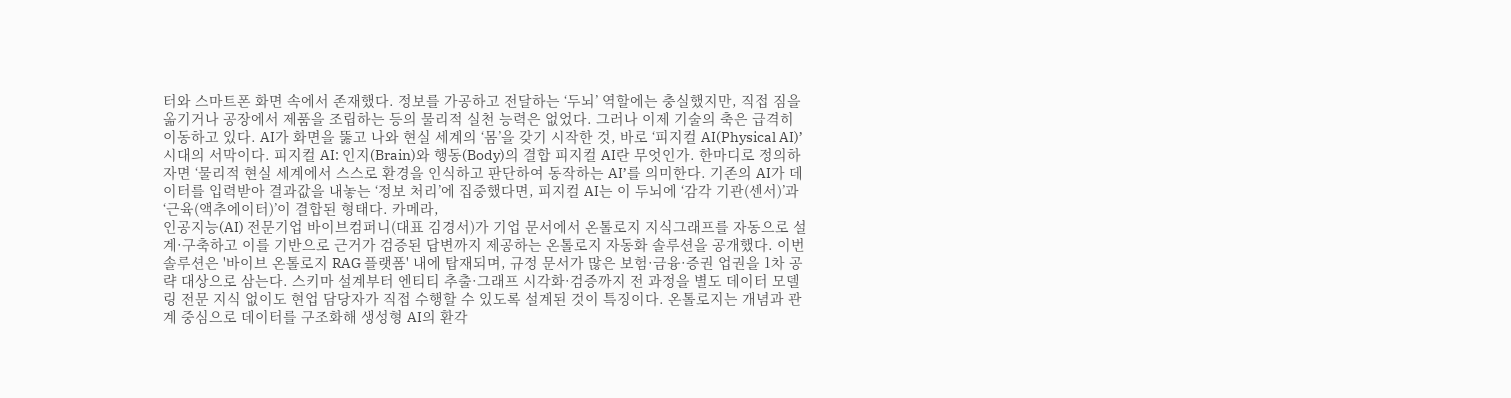터와 스마트폰 화면 속에서 존재했다. 정보를 가공하고 전달하는 ‘두뇌’ 역할에는 충실했지만, 직접 짐을 옮기거나 공장에서 제품을 조립하는 등의 물리적 실천 능력은 없었다. 그러나 이제 기술의 축은 급격히 이동하고 있다. AI가 화면을 뚫고 나와 현실 세계의 ‘몸’을 갖기 시작한 것, 바로 ‘피지컬 AI(Physical AI)’ 시대의 서막이다. 피지컬 AI: 인지(Brain)와 행동(Body)의 결합 피지컬 AI란 무엇인가. 한마디로 정의하자면 ‘물리적 현실 세계에서 스스로 환경을 인식하고 판단하여 동작하는 AI’를 의미한다. 기존의 AI가 데이터를 입력받아 결과값을 내놓는 ‘정보 처리’에 집중했다면, 피지컬 AI는 이 두뇌에 ‘감각 기관(센서)’과 ‘근육(액추에이터)’이 결합된 형태다. 카메라,
인공지능(AI) 전문기업 바이브컴퍼니(대표 김경서)가 기업 문서에서 온톨로지 지식그래프를 자동으로 설계·구축하고 이를 기반으로 근거가 검증된 답변까지 제공하는 온톨로지 자동화 솔루션을 공개했다. 이번 솔루션은 '바이브 온톨로지 RAG 플랫폼' 내에 탑재되며, 규정 문서가 많은 보험·금융·증권 업권을 1차 공략 대상으로 삼는다. 스키마 설계부터 엔티티 추출·그래프 시각화·검증까지 전 과정을 별도 데이터 모델링 전문 지식 없이도 현업 담당자가 직접 수행할 수 있도록 설계된 것이 특징이다. 온톨로지는 개념과 관계 중심으로 데이터를 구조화해 생성형 AI의 환각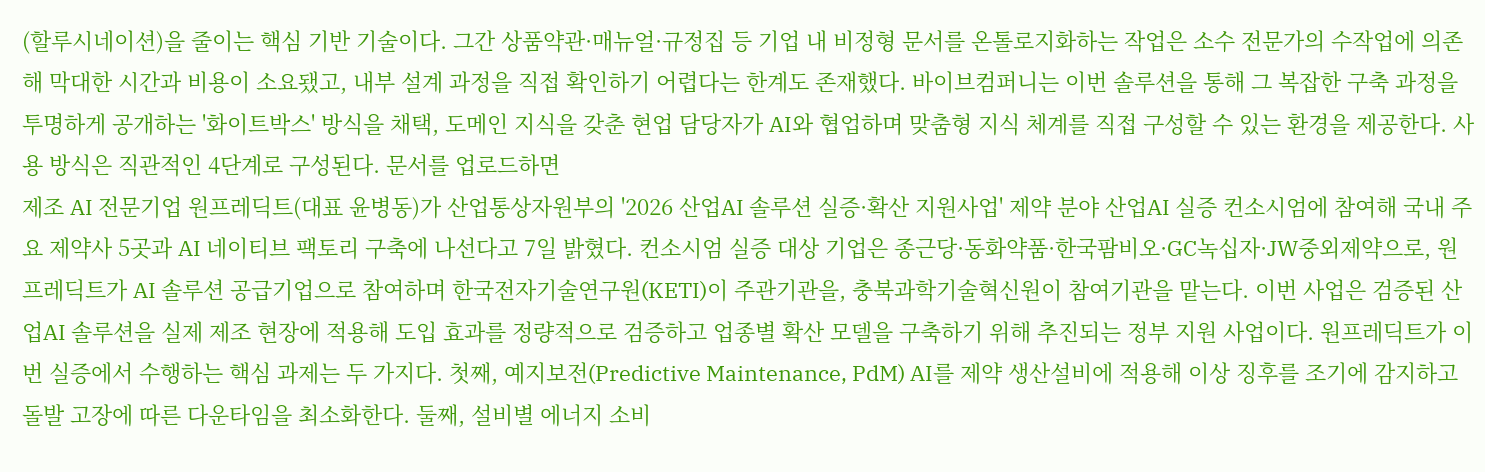(할루시네이션)을 줄이는 핵심 기반 기술이다. 그간 상품약관·매뉴얼·규정집 등 기업 내 비정형 문서를 온톨로지화하는 작업은 소수 전문가의 수작업에 의존해 막대한 시간과 비용이 소요됐고, 내부 설계 과정을 직접 확인하기 어렵다는 한계도 존재했다. 바이브컴퍼니는 이번 솔루션을 통해 그 복잡한 구축 과정을 투명하게 공개하는 '화이트박스' 방식을 채택, 도메인 지식을 갖춘 현업 담당자가 AI와 협업하며 맞춤형 지식 체계를 직접 구성할 수 있는 환경을 제공한다. 사용 방식은 직관적인 4단계로 구성된다. 문서를 업로드하면
제조 AI 전문기업 원프레딕트(대표 윤병동)가 산업통상자원부의 '2026 산업AI 솔루션 실증·확산 지원사업' 제약 분야 산업AI 실증 컨소시엄에 참여해 국내 주요 제약사 5곳과 AI 네이티브 팩토리 구축에 나선다고 7일 밝혔다. 컨소시엄 실증 대상 기업은 종근당·동화약품·한국팜비오·GC녹십자·JW중외제약으로, 원프레딕트가 AI 솔루션 공급기업으로 참여하며 한국전자기술연구원(KETI)이 주관기관을, 충북과학기술혁신원이 참여기관을 맡는다. 이번 사업은 검증된 산업AI 솔루션을 실제 제조 현장에 적용해 도입 효과를 정량적으로 검증하고 업종별 확산 모델을 구축하기 위해 추진되는 정부 지원 사업이다. 원프레딕트가 이번 실증에서 수행하는 핵심 과제는 두 가지다. 첫째, 예지보전(Predictive Maintenance, PdM) AI를 제약 생산설비에 적용해 이상 징후를 조기에 감지하고 돌발 고장에 따른 다운타임을 최소화한다. 둘째, 설비별 에너지 소비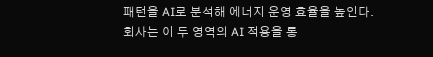패턴을 AI로 분석해 에너지 운영 효율을 높인다. 회사는 이 두 영역의 AI 적용을 통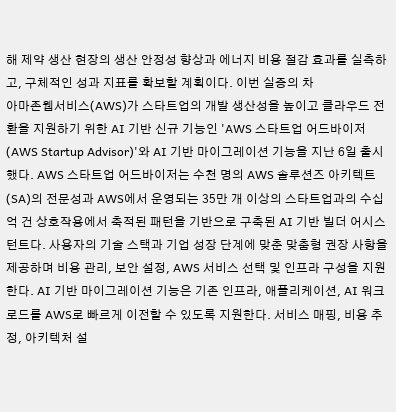해 제약 생산 현장의 생산 안정성 향상과 에너지 비용 절감 효과를 실측하고, 구체적인 성과 지표를 확보할 계획이다. 이번 실증의 차
아마존웹서비스(AWS)가 스타트업의 개발 생산성을 높이고 클라우드 전환을 지원하기 위한 AI 기반 신규 기능인 'AWS 스타트업 어드바이저(AWS Startup Advisor)'와 AI 기반 마이그레이션 기능을 지난 6일 출시했다. AWS 스타트업 어드바이저는 수천 명의 AWS 솔루션즈 아키텍트(SA)의 전문성과 AWS에서 운영되는 35만 개 이상의 스타트업과의 수십억 건 상호작용에서 축적된 패턴을 기반으로 구축된 AI 기반 빌더 어시스턴트다. 사용자의 기술 스택과 기업 성장 단계에 맞춘 맞춤형 권장 사항을 제공하며 비용 관리, 보안 설정, AWS 서비스 선택 및 인프라 구성을 지원한다. AI 기반 마이그레이션 기능은 기존 인프라, 애플리케이션, AI 워크로드를 AWS로 빠르게 이전할 수 있도록 지원한다. 서비스 매핑, 비용 추정, 아키텍처 설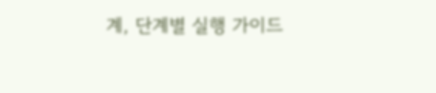계, 단계별 실행 가이드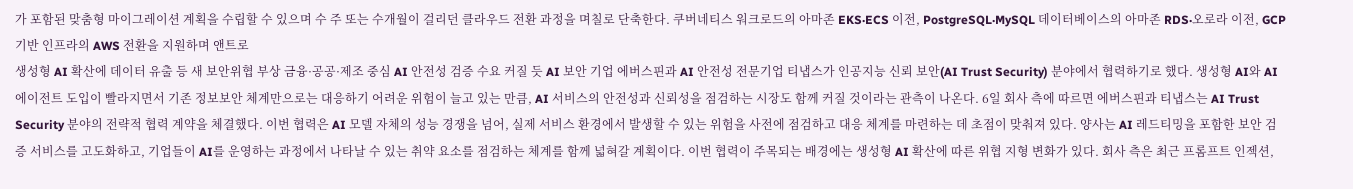가 포함된 맞춤형 마이그레이션 계획을 수립할 수 있으며 수 주 또는 수개월이 걸리던 클라우드 전환 과정을 며칠로 단축한다. 쿠버네티스 워크로드의 아마존 EKS·ECS 이전, PostgreSQL·MySQL 데이터베이스의 아마존 RDS·오로라 이전, GCP 기반 인프라의 AWS 전환을 지원하며 앤트로
생성형 AI 확산에 데이터 유출 등 새 보안위협 부상 금융·공공·제조 중심 AI 안전성 검증 수요 커질 듯 AI 보안 기업 에버스핀과 AI 안전성 전문기업 티냅스가 인공지능 신뢰 보안(AI Trust Security) 분야에서 협력하기로 했다. 생성형 AI와 AI 에이전트 도입이 빨라지면서 기존 정보보안 체계만으로는 대응하기 어려운 위험이 늘고 있는 만큼, AI 서비스의 안전성과 신뢰성을 점검하는 시장도 함께 커질 것이라는 관측이 나온다. 6일 회사 측에 따르면 에버스핀과 티냅스는 AI Trust Security 분야의 전략적 협력 계약을 체결했다. 이번 협력은 AI 모델 자체의 성능 경쟁을 넘어, 실제 서비스 환경에서 발생할 수 있는 위험을 사전에 점검하고 대응 체계를 마련하는 데 초점이 맞춰져 있다. 양사는 AI 레드티밍을 포함한 보안 검증 서비스를 고도화하고, 기업들이 AI를 운영하는 과정에서 나타날 수 있는 취약 요소를 점검하는 체계를 함께 넓혀갈 계획이다. 이번 협력이 주목되는 배경에는 생성형 AI 확산에 따른 위협 지형 변화가 있다. 회사 측은 최근 프롬프트 인젝션,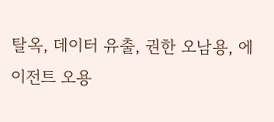탈옥, 데이터 유출, 권한 오남용, 에이전트 오용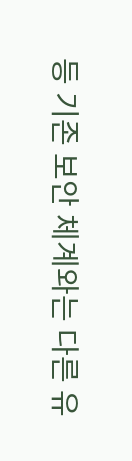등 기존 보안 체계와는 다른 유